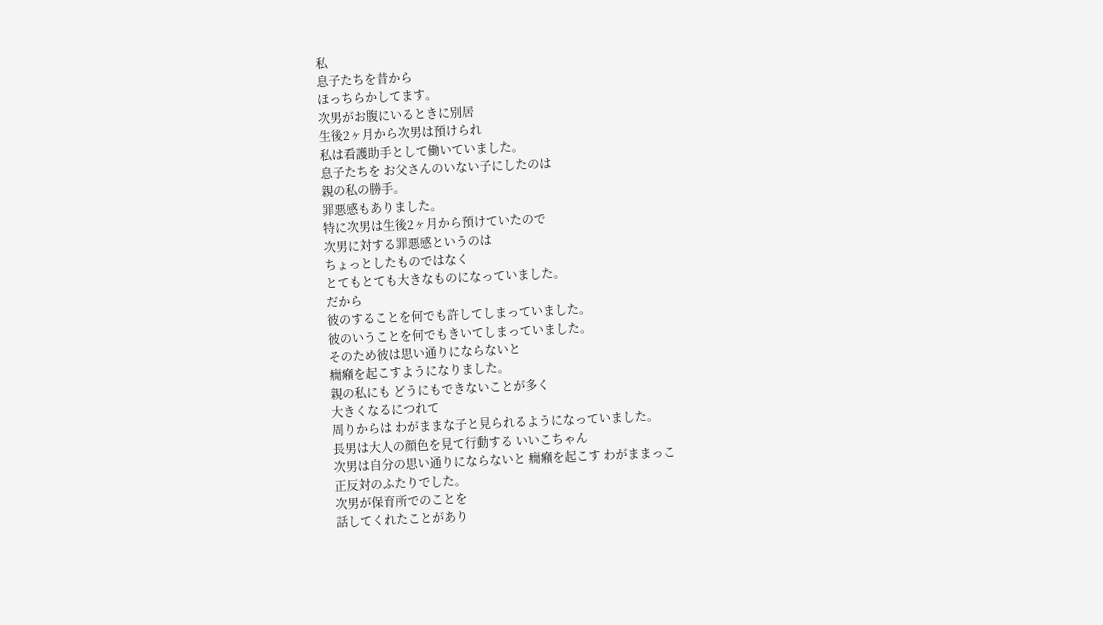私
息子たちを昔から
ほっちらかしてます。
次男がお腹にいるときに別居
生後2ヶ月から次男は預けられ
私は看護助手として働いていました。
息子たちを お父さんのいない子にしたのは
親の私の勝手。
罪悪感もありました。
特に次男は生後2ヶ月から預けていたので
次男に対する罪悪感というのは
ちょっとしたものではなく
とてもとても大きなものになっていました。
だから
彼のすることを何でも許してしまっていました。
彼のいうことを何でもきいてしまっていました。
そのため彼は思い通りにならないと
癇癪を起こすようになりました。
親の私にも どうにもできないことが多く
大きくなるにつれて
周りからは わがままな子と見られるようになっていました。
長男は大人の顔色を見て行動する いいこちゃん
次男は自分の思い通りにならないと 癇癪を起こす わがままっこ
正反対のふたりでした。
次男が保育所でのことを
話してくれたことがあり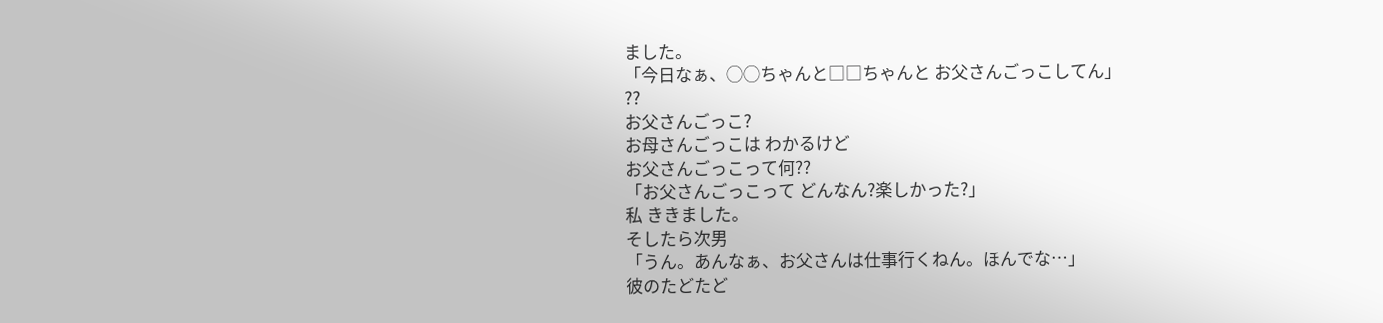ました。
「今日なぁ、◯◯ちゃんと□□ちゃんと お父さんごっこしてん」
??
お父さんごっこ?
お母さんごっこは わかるけど
お父さんごっこって何??
「お父さんごっこって どんなん?楽しかった?」
私 ききました。
そしたら次男
「うん。あんなぁ、お父さんは仕事行くねん。ほんでな…」
彼のたどたど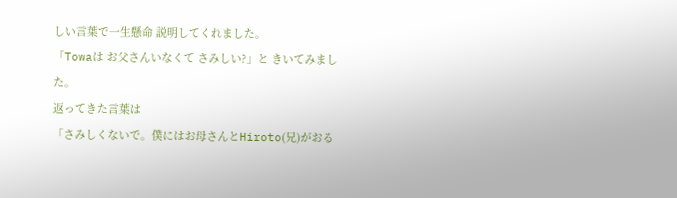しい言葉で一生懸命 説明してくれました。
「Towaは お父さんいなくて さみしい?」と きいてみました。
返ってきた言葉は
「さみしくないで。僕にはお母さんとHiroto(兄)がおる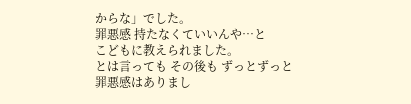からな」でした。
罪悪感 持たなくていいんや…と
こどもに教えられました。
とは言っても その後も ずっとずっと
罪悪感はありまし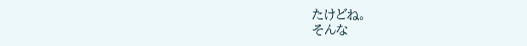たけどね。
そんな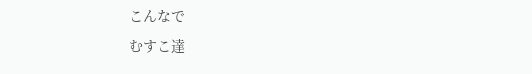こんなで
むすこ達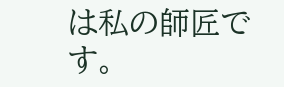は私の師匠です。